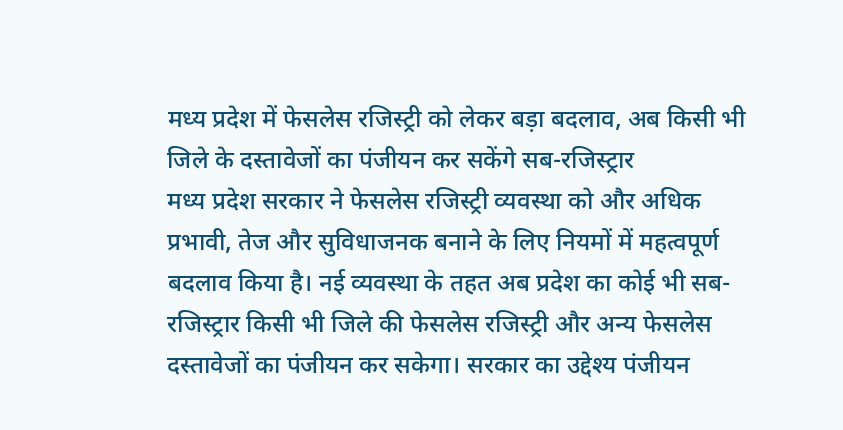मध्य प्रदेश में फेसलेस रजिस्ट्री को लेकर बड़ा बदलाव, अब किसी भी जिले के दस्तावेजों का पंजीयन कर सकेंगे सब-रजिस्ट्रार
मध्य प्रदेश सरकार ने फेसलेस रजिस्ट्री व्यवस्था को और अधिक प्रभावी, तेज और सुविधाजनक बनाने के लिए नियमों में महत्वपूर्ण बदलाव किया है। नई व्यवस्था के तहत अब प्रदेश का कोई भी सब-रजिस्ट्रार किसी भी जिले की फेसलेस रजिस्ट्री और अन्य फेसलेस दस्तावेजों का पंजीयन कर सकेगा। सरकार का उद्देश्य पंजीयन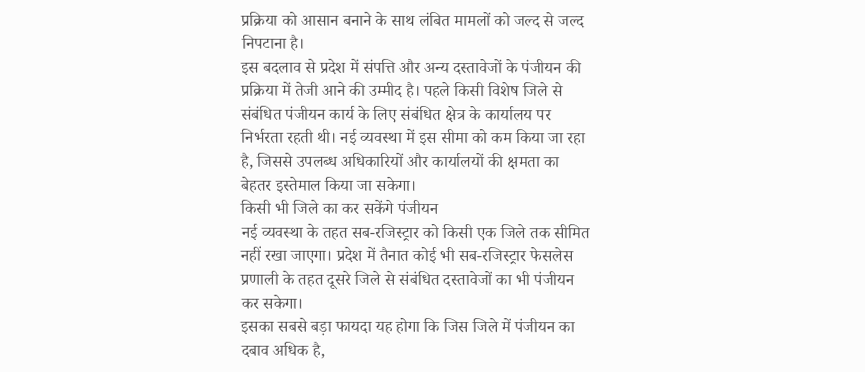प्रक्रिया को आसान बनाने के साथ लंबित मामलों को जल्द से जल्द निपटाना है।
इस बदलाव से प्रदेश में संपत्ति और अन्य दस्तावेजों के पंजीयन की प्रक्रिया में तेजी आने की उम्मीद है। पहले किसी विशेष जिले से संबंधित पंजीयन कार्य के लिए संबंधित क्षेत्र के कार्यालय पर निर्भरता रहती थी। नई व्यवस्था में इस सीमा को कम किया जा रहा है, जिससे उपलब्ध अधिकारियों और कार्यालयों की क्षमता का बेहतर इस्तेमाल किया जा सकेगा।
किसी भी जिले का कर सकेंगे पंजीयन
नई व्यवस्था के तहत सब-रजिस्ट्रार को किसी एक जिले तक सीमित नहीं रखा जाएगा। प्रदेश में तैनात कोई भी सब-रजिस्ट्रार फेसलेस प्रणाली के तहत दूसरे जिले से संबंधित दस्तावेजों का भी पंजीयन कर सकेगा।
इसका सबसे बड़ा फायदा यह होगा कि जिस जिले में पंजीयन का दबाव अधिक है,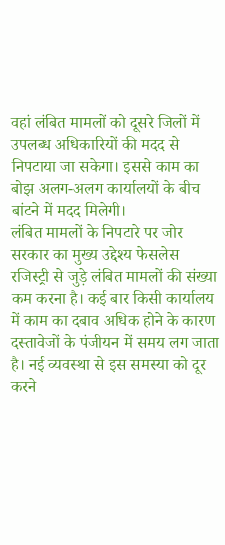वहां लंबित मामलों को दूसरे जिलों में उपलब्ध अधिकारियों की मदद से निपटाया जा सकेगा। इससे काम का बोझ अलग-अलग कार्यालयों के बीच बांटने में मदद मिलेगी।
लंबित मामलों के निपटारे पर जोर
सरकार का मुख्य उद्देश्य फेसलेस रजिस्ट्री से जुड़े लंबित मामलों की संख्या कम करना है। कई बार किसी कार्यालय में काम का दबाव अधिक होने के कारण दस्तावेजों के पंजीयन में समय लग जाता है। नई व्यवस्था से इस समस्या को दूर करने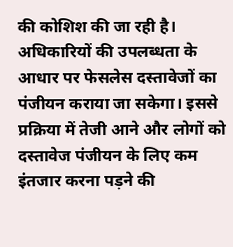की कोशिश की जा रही है।
अधिकारियों की उपलब्धता के आधार पर फेसलेस दस्तावेजों का पंजीयन कराया जा सकेगा। इससे प्रक्रिया में तेजी आने और लोगों को दस्तावेज पंजीयन के लिए कम इंतजार करना पड़ने की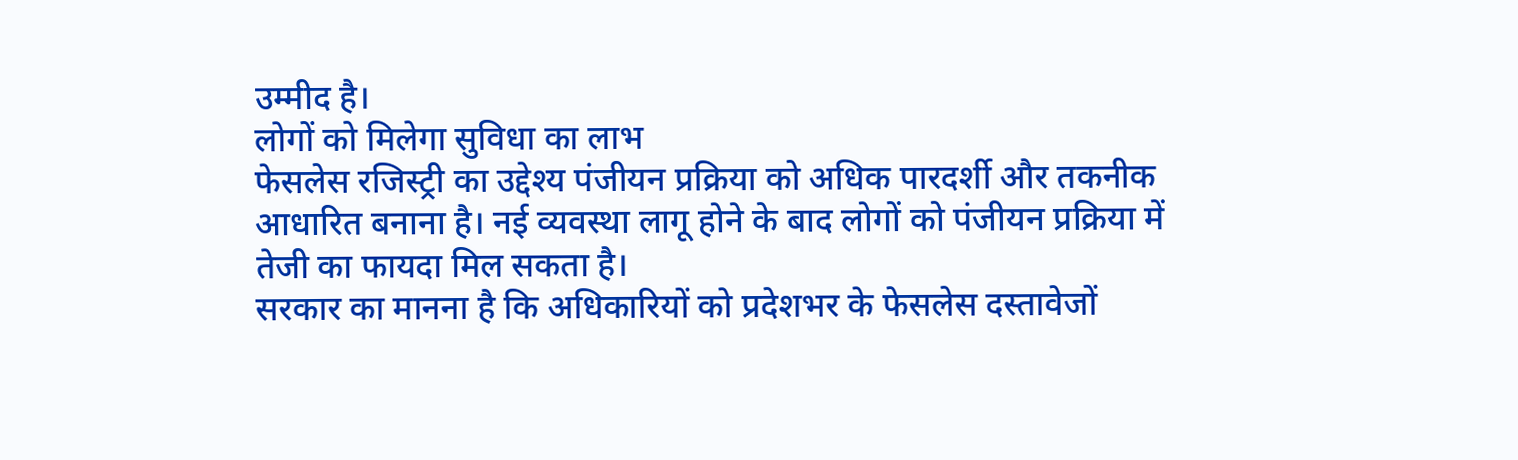उम्मीद है।
लोगों को मिलेगा सुविधा का लाभ
फेसलेस रजिस्ट्री का उद्देश्य पंजीयन प्रक्रिया को अधिक पारदर्शी और तकनीक आधारित बनाना है। नई व्यवस्था लागू होने के बाद लोगों को पंजीयन प्रक्रिया में तेजी का फायदा मिल सकता है।
सरकार का मानना है कि अधिकारियों को प्रदेशभर के फेसलेस दस्तावेजों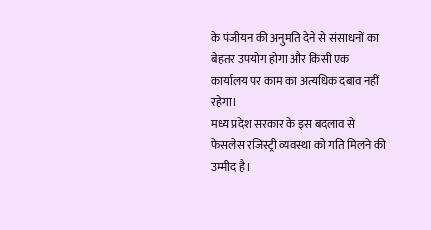के पंजीयन की अनुमति देने से संसाधनों का बेहतर उपयोग होगा और किसी एक कार्यालय पर काम का अत्यधिक दबाव नहीं रहेगा।
मध्य प्रदेश सरकार के इस बदलाव से फेसलेस रजिस्ट्री व्यवस्था को गति मिलने की उम्मीद है।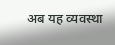अब यह व्यवस्था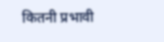कितनी प्रभावी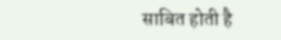साबित होती है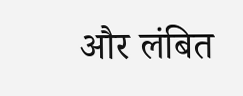और लंबित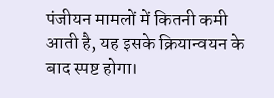पंजीयन मामलों में कितनी कमी आती है, यह इसके क्रियान्वयन के बाद स्पष्ट होगा।